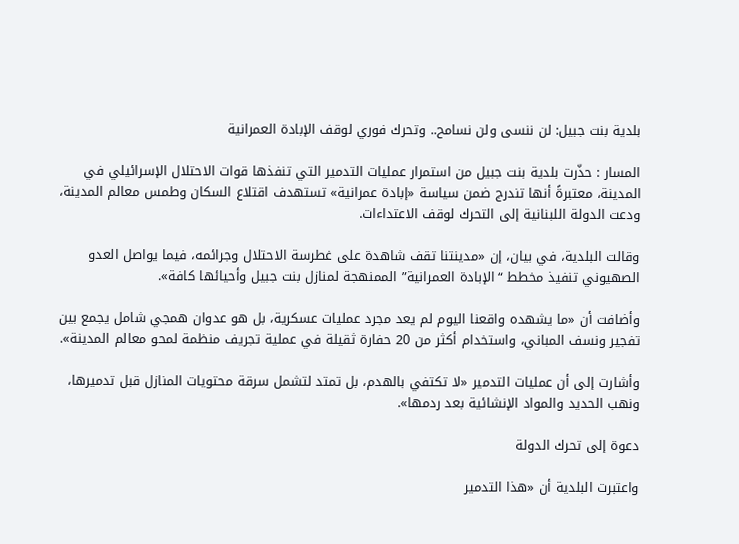بلدية بنت جبيل: لن ننسى ولن نسامح.. وتحرك فوري لوقف الإبادة العمرانية

المسار : حذّرت بلدية بنت جبيل من استمرار عمليات التدمير التي تنفذها قوات الاحتلال الإسرائيلي في المدينة، معتبرةً أنها تندرج ضمن سياسة «إبادة عمرانية» تستهدف اقتلاع السكان وطمس معالم المدينة، ودعت الدولة اللبنانية إلى التحرك لوقف الاعتداءات.

وقالت البلدية، في بيان، إن «مدينتنا تقف شاهدة على غطرسة الاحتلال وجرائمه، فيما يواصل العدو الصهيوني تنفيذ مخطط “الإبادة العمرانية” الممنهجة لمنازل بنت جبيل وأحيائها كافة».

وأضافت أن «ما يشهده واقعنا اليوم لم يعد مجرد عمليات عسكرية، بل هو عدوان همجي شامل يجمع بين تفجير ونسف المباني، واستخدام أكثر من 20 حفارة ثقيلة في عملية تجريف منظمة لمحو معالم المدينة».

وأشارت إلى أن عمليات التدمير «لا تكتفي بالهدم، بل تمتد لتشمل سرقة محتويات المنازل قبل تدميرها، ونهب الحديد والمواد الإنشائية بعد ردمها».

دعوة إلى تحرك الدولة

واعتبرت البلدية أن «هذا التدمير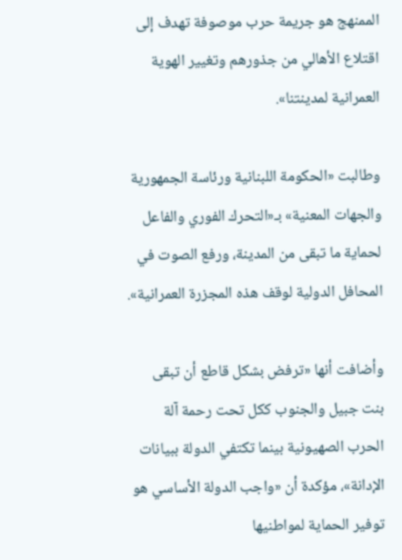الممنهج هو جريمة حرب موصوفة تهدف إلى اقتلاع الأهالي من جذورهم وتغيير الهوية العمرانية لمدينتنا».

وطالبت «الحكومة اللبنانية ورئاسة الجمهورية والجهات المعنية» بـ«التحرك الفوري والفاعل لحماية ما تبقى من المدينة، ورفع الصوت في المحافل الدولية لوقف هذه المجزرة العمرانية».

وأضافت أنها «ترفض بشكل قاطع أن تبقى بنت جبيل والجنوب ككل تحت رحمة آلة الحرب الصهيونية بينما تكتفي الدولة ببيانات الإدانة»، مؤكدة أن «واجب الدولة الأساسي هو توفير الحماية لمواطنيها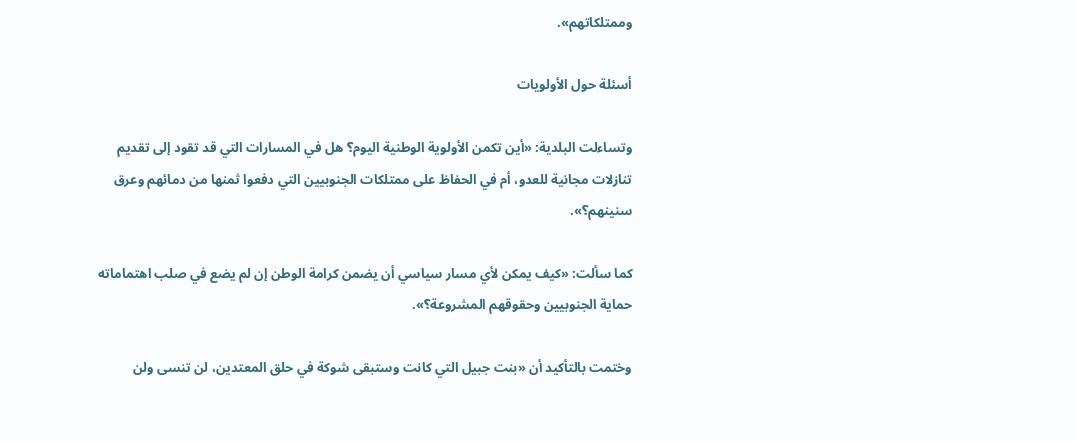وممتلكاتهم».

أسئلة حول الأولويات

وتساءلت البلدية: «أين تكمن الأولوية الوطنية اليوم؟ هل في المسارات التي قد تقود إلى تقديم تنازلات مجانية للعدو، أم في الحفاظ على ممتلكات الجنوبيين التي دفعوا ثمنها من دمائهم وعرق سنينهم؟».

كما سألت: «كيف يمكن لأي مسار سياسي أن يضمن كرامة الوطن إن لم يضع في صلب اهتماماته حماية الجنوبيين وحقوقهم المشروعة؟».

وختمت بالتأكيد أن «بنت جبيل التي كانت وستبقى شوكة في حلق المعتدين، لن تنسى ولن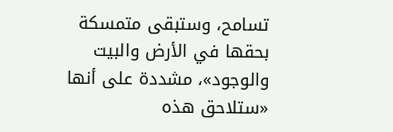تسامح، وستبقى متمسكة بحقها في الأرض والبيت والوجود»، مشددة على أنها «ستلاحق هذه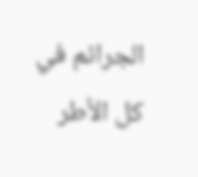الجرائم في كل الأطر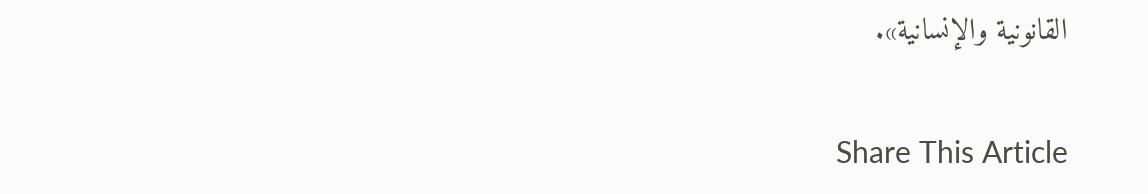القانونية والإنسانية».

Share This Article